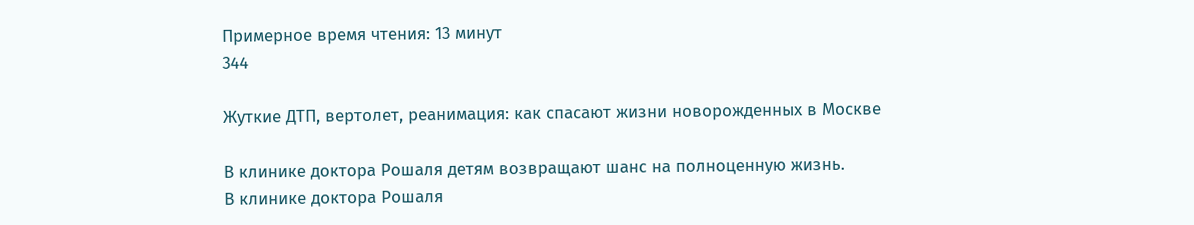Примерное время чтения: 13 минут
344

Жуткие ДТП, вертолет, реанимация: как спасают жизни новорожденных в Москве

В клинике доктора Рошаля детям возвращают шанс на полноценную жизнь.
В клинике доктора Рошаля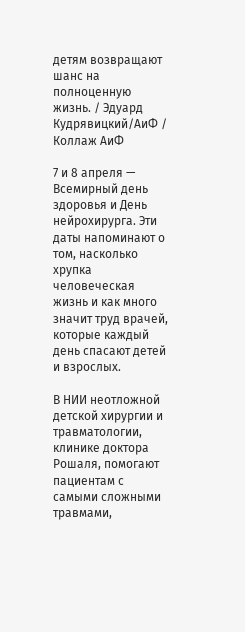детям возвращают шанс на полноценную жизнь. / Эдуард Кудрявицкий/АиФ / Коллаж АиФ

7 и 8 апреля — Всемирный день здоровья и День нейрохирурга. Эти даты напоминают о том, насколько хрупка человеческая жизнь и как много значит труд врачей, которые каждый день спасают детей и взрослых.

В НИИ неотложной детской хирургии и травматологии, клинике доктора Рошаля, помогают пациентам с самыми сложными травмами,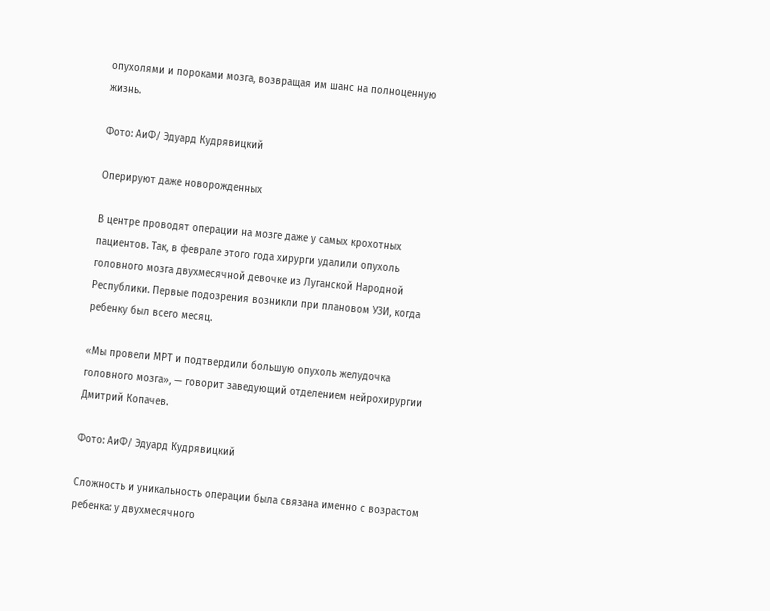опухолями и пороками мозга, возвращая им шанс на полноценную жизнь.

Фото: АиФ/ Эдуард Кудрявицкий

Оперируют даже новорожденных

В центре проводят операции на мозге даже у самых крохотных пациентов. Так, в феврале этого года хирурги удалили опухоль головного мозга двухмесячной девочке из Луганской Народной Республики. Первые подозрения возникли при плановом УЗИ, когда ребенку был всего месяц.

«Мы провели МРТ и подтвердили большую опухоль желудочка головного мозга», — говорит заведующий отделением нейрохирургии Дмитрий Копачев.

Фото: АиФ/ Эдуард Кудрявицкий

Сложность и уникальность операции была связана именно с возрастом ребенка: у двухмесячного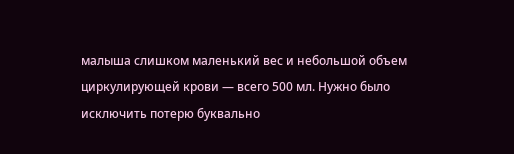малыша слишком маленький вес и небольшой объем циркулирующей крови — всего 500 мл. Нужно было исключить потерю буквально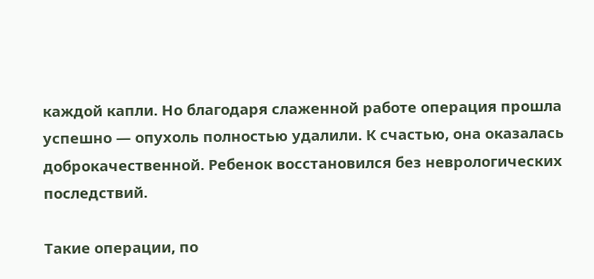каждой капли. Но благодаря слаженной работе операция прошла успешно — опухоль полностью удалили. К счастью, она оказалась доброкачественной. Ребенок восстановился без неврологических последствий.

Такие операции, по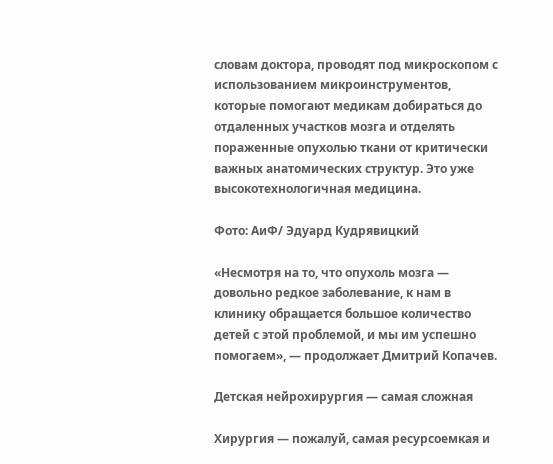словам доктора, проводят под микроскопом с использованием микроинструментов, которые помогают медикам добираться до отдаленных участков мозга и отделять пораженные опухолью ткани от критически важных анатомических структур. Это уже высокотехнологичная медицина.

Фото: АиФ/ Эдуард Кудрявицкий

«Несмотря на то, что опухоль мозга — довольно редкое заболевание, к нам в клинику обращается большое количество детей с этой проблемой, и мы им успешно помогаем», — продолжает Дмитрий Копачев.

Детская нейрохирургия — самая сложная

Хирургия — пожалуй, самая ресурсоемкая и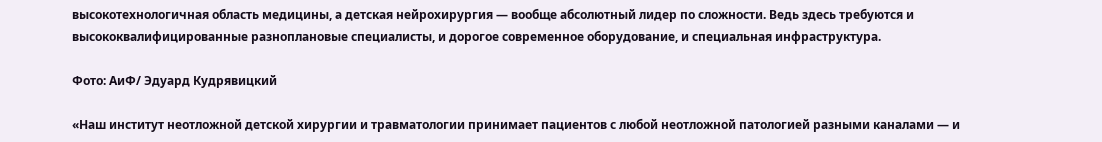высокотехнологичная область медицины, а детская нейрохирургия — вообще абсолютный лидер по сложности. Ведь здесь требуются и высококвалифицированные разноплановые специалисты, и дорогое современное оборудование, и специальная инфраструктура.

Фото: АиФ/ Эдуард Кудрявицкий

«Наш институт неотложной детской хирургии и травматологии принимает пациентов с любой неотложной патологией разными каналами — и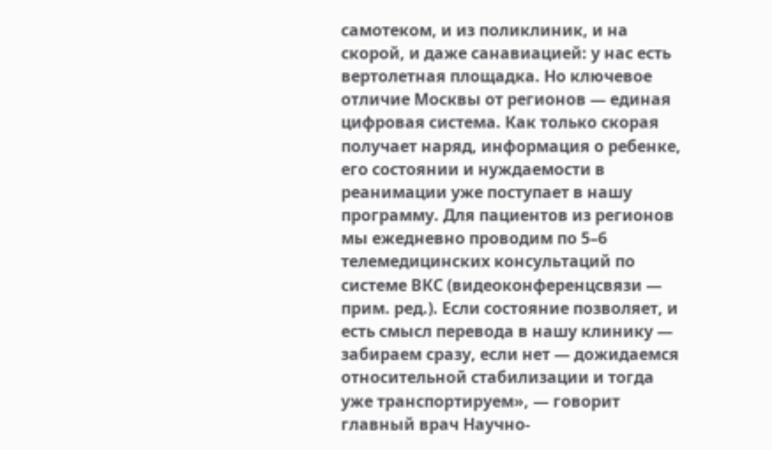самотеком, и из поликлиник, и на скорой, и даже санавиацией: у нас есть вертолетная площадка. Но ключевое отличие Москвы от регионов — единая цифровая система. Как только скорая получает наряд, информация о ребенке, его состоянии и нуждаемости в реанимации уже поступает в нашу программу. Для пациентов из регионов мы ежедневно проводим по 5–6 телемедицинских консультаций по системе ВКС (видеоконференцсвязи — прим. ред.). Если состояние позволяет, и есть смысл перевода в нашу клинику — забираем сразу, если нет — дожидаемся относительной стабилизации и тогда уже транспортируем», — говорит главный врач Научно-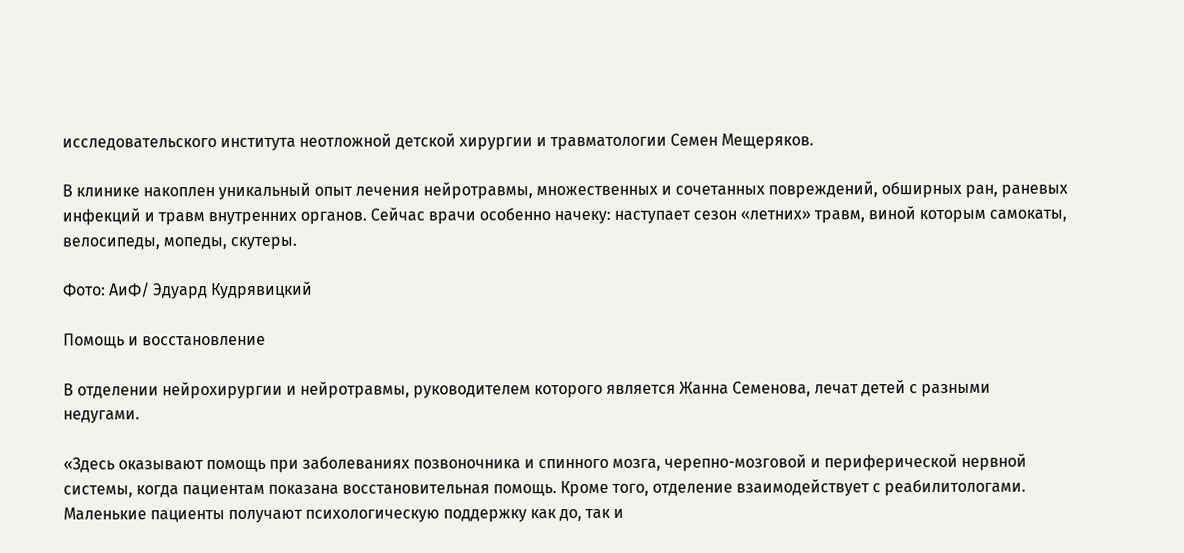исследовательского института неотложной детской хирургии и травматологии Семен Мещеряков.

В клинике накоплен уникальный опыт лечения нейротравмы, множественных и сочетанных повреждений, обширных ран, раневых инфекций и травм внутренних органов. Сейчас врачи особенно начеку: наступает сезон «летних» травм, виной которым самокаты, велосипеды, мопеды, скутеры.

Фото: АиФ/ Эдуард Кудрявицкий

Помощь и восстановление

В отделении нейрохирургии и нейротравмы, руководителем которого является Жанна Семенова, лечат детей с разными недугами.

«Здесь оказывают помощь при заболеваниях позвоночника и спинного мозга, черепно-мозговой и периферической нервной системы, когда пациентам показана восстановительная помощь. Кроме того, отделение взаимодействует с реабилитологами. Маленькие пациенты получают психологическую поддержку как до, так и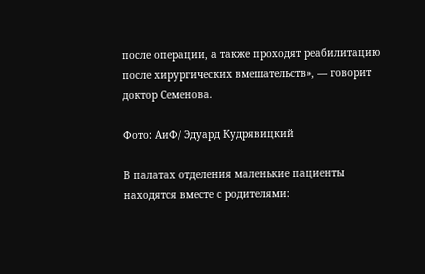после операции, а также проходят реабилитацию после хирургических вмешательств», — говорит доктор Семенова.

Фото: АиФ/ Эдуард Кудрявицкий

В палатах отделения маленькие пациенты находятся вместе с родителями: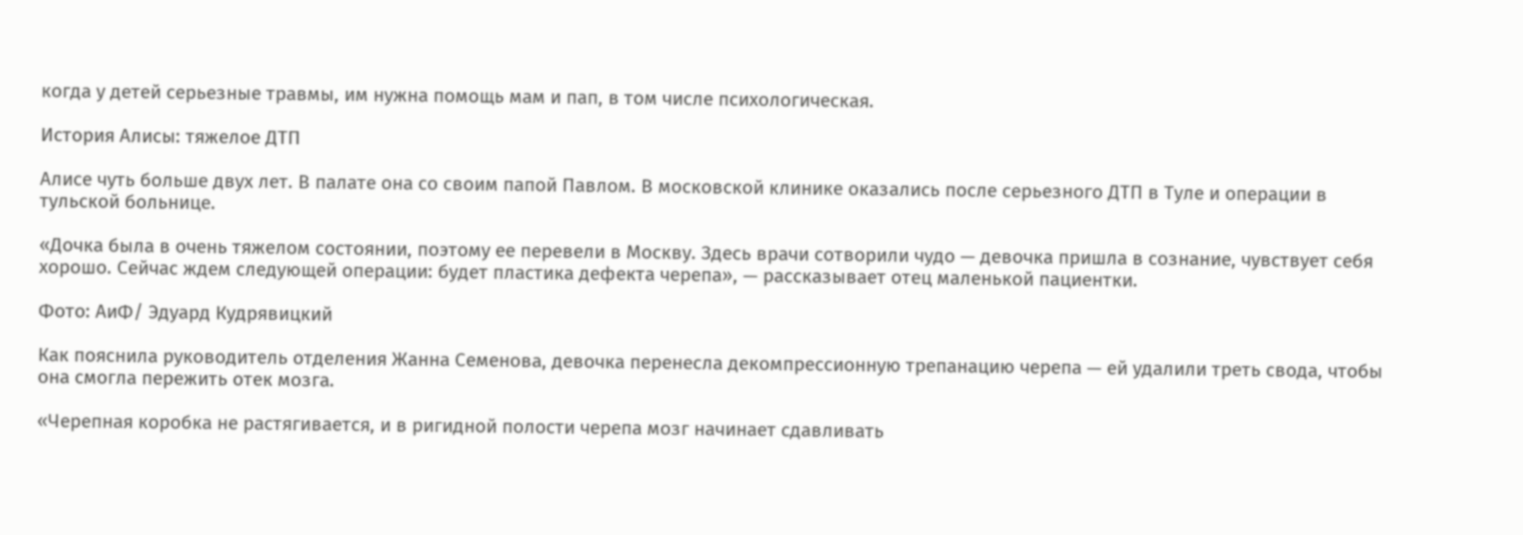когда у детей серьезные травмы, им нужна помощь мам и пап, в том числе психологическая.

История Алисы: тяжелое ДТП

Алисе чуть больше двух лет. В палате она со своим папой Павлом. В московской клинике оказались после серьезного ДТП в Туле и операции в тульской больнице.

«Дочка была в очень тяжелом состоянии, поэтому ее перевели в Москву. Здесь врачи сотворили чудо — девочка пришла в сознание, чувствует себя хорошо. Сейчас ждем следующей операции: будет пластика дефекта черепа», — рассказывает отец маленькой пациентки.

Фото: АиФ/ Эдуард Кудрявицкий

Как пояснила руководитель отделения Жанна Семенова, девочка перенесла декомпрессионную трепанацию черепа — ей удалили треть свода, чтобы она смогла пережить отек мозга.

«Черепная коробка не растягивается, и в ригидной полости черепа мозг начинает сдавливать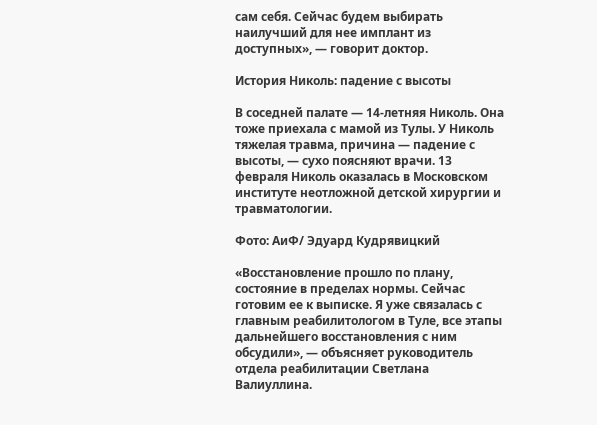сам себя. Сейчас будем выбирать наилучший для нее имплант из доступных», — говорит доктор.

История Николь: падение с высоты

В соседней палате — 14-летняя Николь. Она тоже приехала с мамой из Тулы. У Николь тяжелая травма, причина — падение с высоты, — сухо поясняют врачи. 13 февраля Николь оказалась в Московском институте неотложной детской хирургии и травматологии.

Фото: АиФ/ Эдуард Кудрявицкий

«Восстановление прошло по плану, состояние в пределах нормы. Сейчас готовим ее к выписке. Я уже связалась с главным реабилитологом в Туле, все этапы дальнейшего восстановления с ним обсудили», — объясняет руководитель отдела реабилитации Светлана Валиуллина.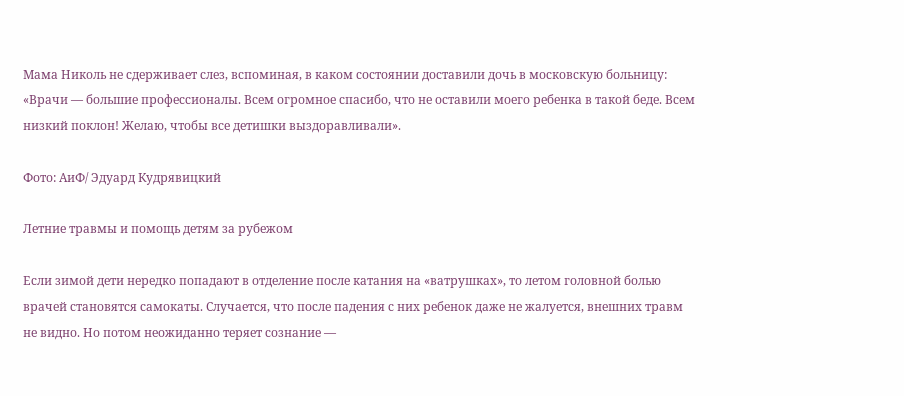Мама Николь не сдерживает слез, вспоминая, в каком состоянии доставили дочь в московскую больницу: «Врачи — большие профессионалы. Всем огромное спасибо, что не оставили моего ребенка в такой беде. Всем низкий поклон! Желаю, чтобы все детишки выздоравливали».

Фото: АиФ/ Эдуард Кудрявицкий

Летние травмы и помощь детям за рубежом

Если зимой дети нередко попадают в отделение после катания на «ватрушках», то летом головной болью врачей становятся самокаты. Случается, что после падения с них ребенок даже не жалуется, внешних травм не видно. Но потом неожиданно теряет сознание —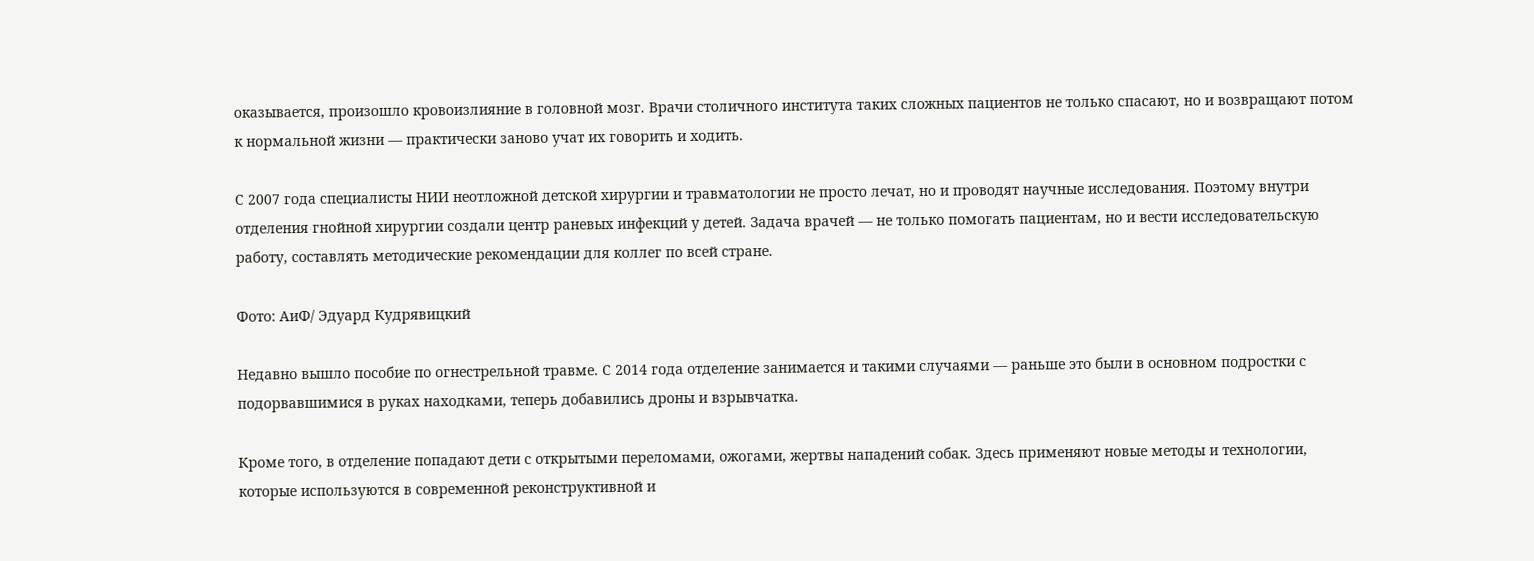оказывается, произошло кровоизлияние в головной мозг. Врачи столичного института таких сложных пациентов не только спасают, но и возвращают потом к нормальной жизни — практически заново учат их говорить и ходить.

С 2007 года специалисты НИИ неотложной детской хирургии и травматологии не просто лечат, но и проводят научные исследования. Поэтому внутри отделения гнойной хирургии создали центр раневых инфекций у детей. Задача врачей — не только помогать пациентам, но и вести исследовательскую работу, составлять методические рекомендации для коллег по всей стране.

Фото: АиФ/ Эдуард Кудрявицкий

Недавно вышло пособие по огнестрельной травме. С 2014 года отделение занимается и такими случаями — раньше это были в основном подростки с подорвавшимися в руках находками, теперь добавились дроны и взрывчатка.

Кроме того, в отделение попадают дети с открытыми переломами, ожогами, жертвы нападений собак. Здесь применяют новые методы и технологии, которые используются в современной реконструктивной и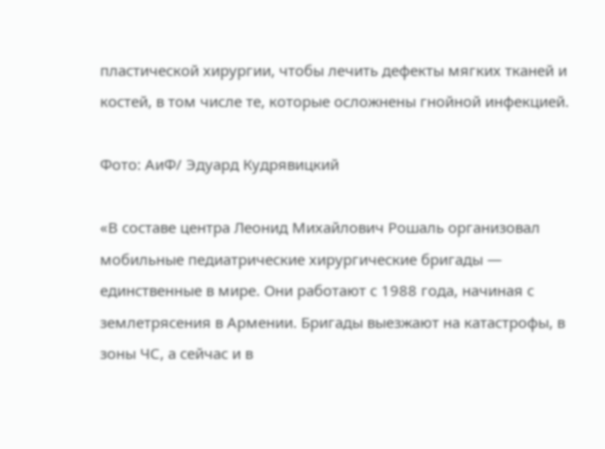пластической хирургии, чтобы лечить дефекты мягких тканей и костей, в том числе те, которые осложнены гнойной инфекцией.

Фото: АиФ/ Эдуард Кудрявицкий

«В составе центра Леонид Михайлович Рошаль организовал мобильные педиатрические хирургические бригады — единственные в мире. Они работают с 1988 года, начиная с землетрясения в Армении. Бригады выезжают на катастрофы, в зоны ЧС, а сейчас и в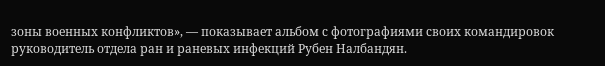зоны военных конфликтов», — показывает альбом с фотографиями своих командировок руководитель отдела ран и раневых инфекций Рубен Налбандян.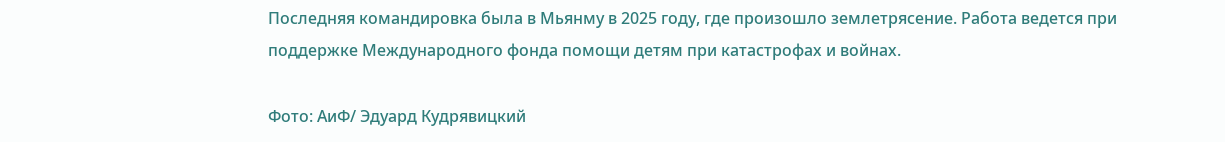Последняя командировка была в Мьянму в 2025 году, где произошло землетрясение. Работа ведется при поддержке Международного фонда помощи детям при катастрофах и войнах.

Фото: АиФ/ Эдуард Кудрявицкий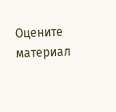Оцените материал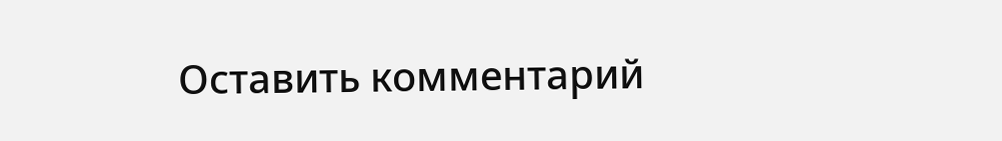Оставить комментарий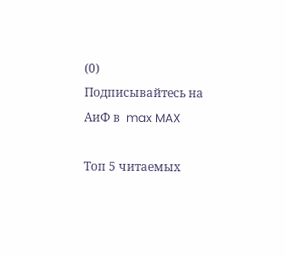(0)
Подписывайтесь на АиФ в  max MAX

Топ 5 читаемых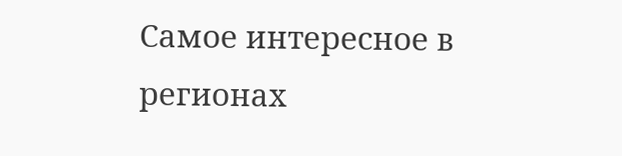Самое интересное в регионах